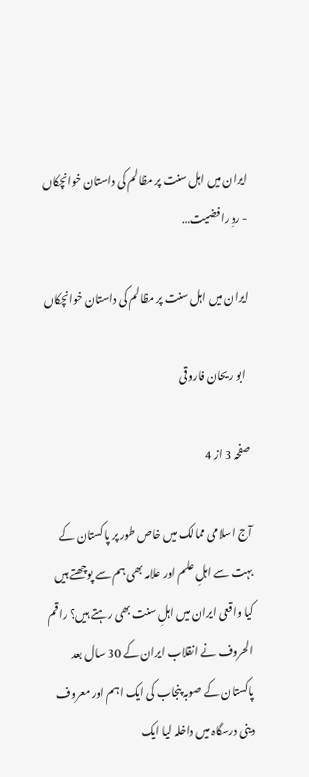ایران میں اہل سنت پر مظالم کی داستان خوانچکاں - ردِ رافضیت…

ایران میں اہل سنت پر مظالم کی داستان خوانچکاں

  ابو ریحان فاروقی

صفحہ 3 از 4

آج اسلامی ممالک میں خاص طور پر پاکستان کے بہت سے اہلِ علم اور علامہ بھی ہم سے پوچھتے ہیں کیا واقعی ایران میں اہلِ سنت بھی رہتے ہیں؟ راقم الحروف نے انقلاب ایران کے 30 سال بعد پاکستان کے صوبہ پنجاب کی ایک اہم اور معروف دینی درسگاہ میں داخلہ لیا ایک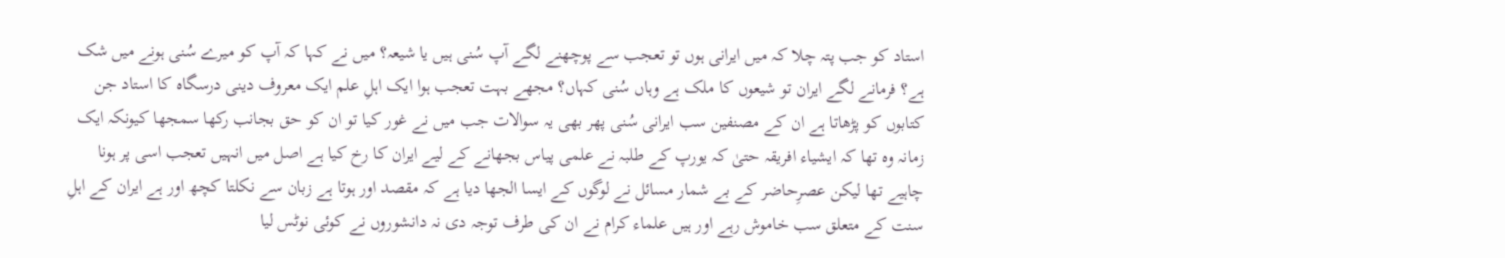استاد کو جب پتہ چلا کہ میں ایرانی ہوں تو تعجب سے پوچھنے لگے آپ سُنی ہیں یا شیعہ؟ میں نے کہا کہ آپ کو میرے سُنی ہونے میں شک ہے؟ فرمانے لگے ایران تو شیعوں کا ملک ہے وہاں سُنی کہاں؟ مجھے بہت تعجب ہوا ایک اہلِ علم ایک معروف دینی درسگاہ کا استاد جن کتابوں کو پڑھاتا ہے ان کے مصنفین سب ایرانی سُنی پھر بھی یہ سوالات جب میں نے غور کیا تو ان کو حق بجانب رکھا سمجھا کیونکہ ایک زمانہ وہ تھا کہ ایشیاء افریقہ حتیٰ کہ یورپ کے طلبہ نے علمی پیاس بجھانے کے لیے ایران کا رخ کیا ہے اصل میں انہیں تعجب اسی پر ہونا چاہیے تھا لیکن عصرِحاضر کے بے شمار مسائل نے لوگوں کے ایسا الجھا دیا ہے کہ مقصد اور ہوتا ہے زبان سے نکلتا کچھ اور ہے ایران کے اہلِ سنت کے متعلق سب خاموش رہے اور ہیں علماء کرام نے ان کی طرف توجہ دی نہ دانشوروں نے کوئی نوٹس لیا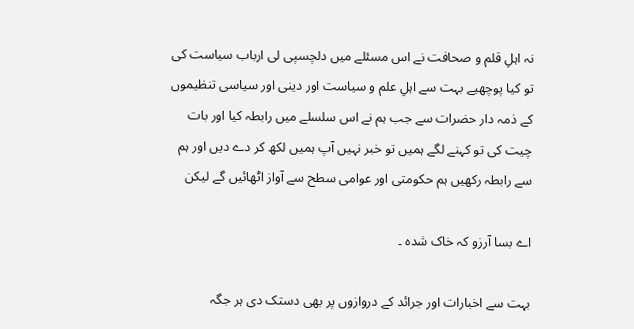نہ اہلِ قلم و صحافت نے اس مسئلے میں دلچسپی لی ارباب سیاست کی تو کیا پوچھیے بہت سے اہلِ علم و سیاست اور دینی اور سیاسی تنظیموں کے ذمہ دار حضرات سے جب ہم نے اس سلسلے میں رابطہ کیا اور بات چیت کی تو کہنے لگے ہمیں تو خبر نہیں آپ ہمیں لکھ کر دے دیں اور ہم سے رابطہ رکھیں ہم حکومتی اور عوامی سطح سے آواز اٹھائیں گے لیکن

اے بسا آرزو کہ خاک شدہ ۔

بہت سے اخبارات اور جرائد کے دروازوں پر بھی دستک دی ہر جگہ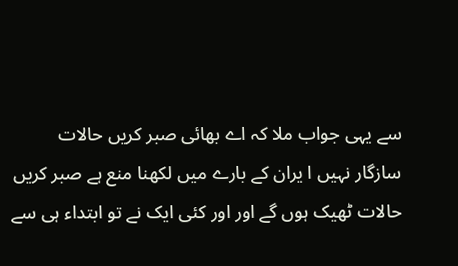سے یہی جواب ملا کہ اے بھائی صبر کریں حالات سازگار نہیں ا یران کے بارے میں لکھنا منع ہے صبر کریں حالات ٹھیک ہوں گے اور اور کئی ایک نے تو ابتداء ہی سے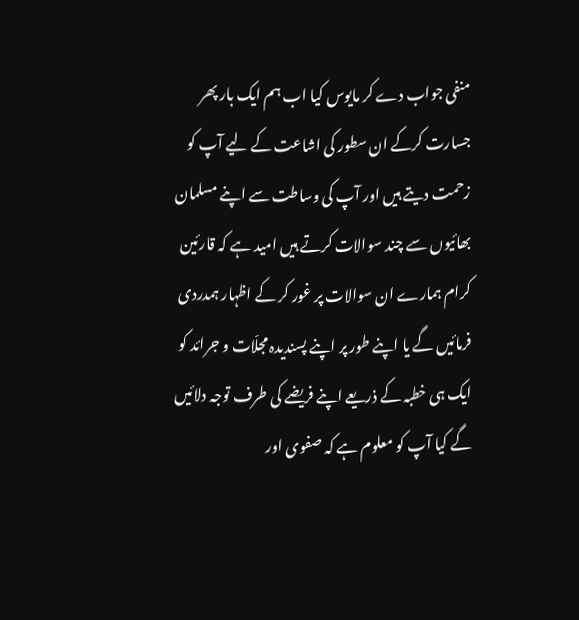منفی جواب دے کر مایوس کیا اب ہم ایک بار پھر جسارت کرکے ان سطور کی اشاعت کے لیے آپ کو زحمت دیتے ہیں اور آپ کی وساطت سے اپنے مسلمان بھائیوں سے چند سوالات کرتے ہیں امید ہے کہ قارئین کرام ہمارے ان سوالات پر غور کر کے اظہار ہمدردی فرمائیں گے یا اپنے طور پر اپنے پسندیدہ مجلّات و جرائد کو ایک ہی خطبہ کے ذریعے اپنے فریضے کی طرف توجہ دلائیں گے کیا آپ کو معلوم ہے کہ صفوی اور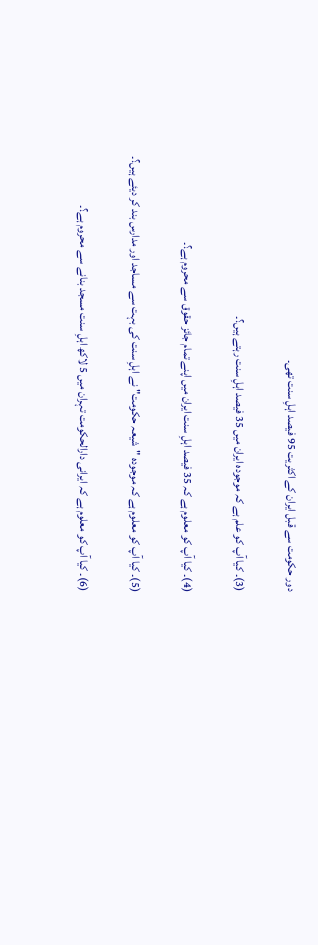دور حکومت سے قبل ایران کے اکثریت 95 فیصد اہلِ سنت تھی۔

(3)۔ کیا آپ کو علم ہے کہ موجودہ ایران میں 35 فیصد اہلِ سنت رہتے ہیں؟۔

(4)۔ کیا آپ کو معلوم ہے کہ 35 فیصد اہلِ سنت ایران میں اپنے تمام جائز حقوق سے محروم ہے؟۔

(5)۔ کیا آپ کو معلوم ہے کہ موجودہ "شیعہ حکومت" نے اہلِ سنت کی بہت سے مساجد اور مدارس بند کر دیئے ہیں؟۔

(6)۔ کیا آپ کو معلوم ہے کہ ایرانی دارالحکومت تہران میں 5 لاکھ اہلِ سنت مسجد بنانے سے محروم ہے؟۔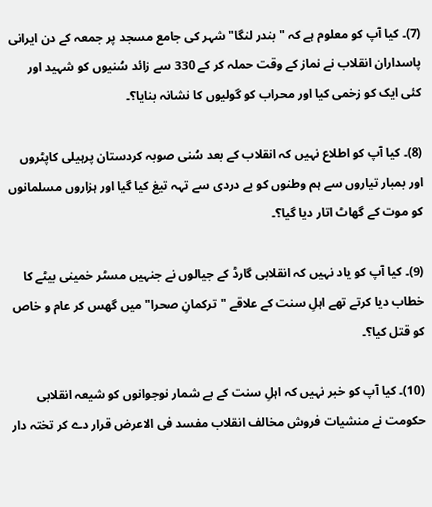(7)۔ کیا آپ کو معلوم ہے کہ "بندر لنگا" شہر کی جامع مسجد پر جمعہ کے دن ایرانی پاسداران انقلاب نے نماز کے وقت حملہ کر کے 330 سے زائد سُنیوں کو شہید اور کئی ایک کو زخمی کیا اور محراب کو گولیوں کا نشانہ بنایا؟۔

(8)۔ کیا آپ کو اطلاع نہیں کہ انقلاب کے بعد سُنی صوبہ کردستان پرہیلی کاپٹروں اور بمبار تیاروں سے ہم وطنوں کو بے دردی سے تہہ تیغ کیا گیا اور ہزاروں مسلمانوں کو موت کے گھاٹ اتار دیا گیا؟۔

(9)۔ کیا آپ کو یاد نہیں کہ انقلابی گارڈ کے جیالوں نے جنہیں مسٹر خمینی بیٹے کا خطاب دیا کرتے تھے اہلِ سنت کے علاقے "ترکمانِ صحرا" میں گھس کر عام و خاص کو قتل کیا؟۔

(10)۔ کیا آپ کو خبر نہیں کہ اہلِ سنت کے بے شمار نوجوانوں کو شیعہ انقلابی حکومت نے منشیات فروش مخالف انقلاب مفسد فی الاعرض قرار دے کر تختہ دار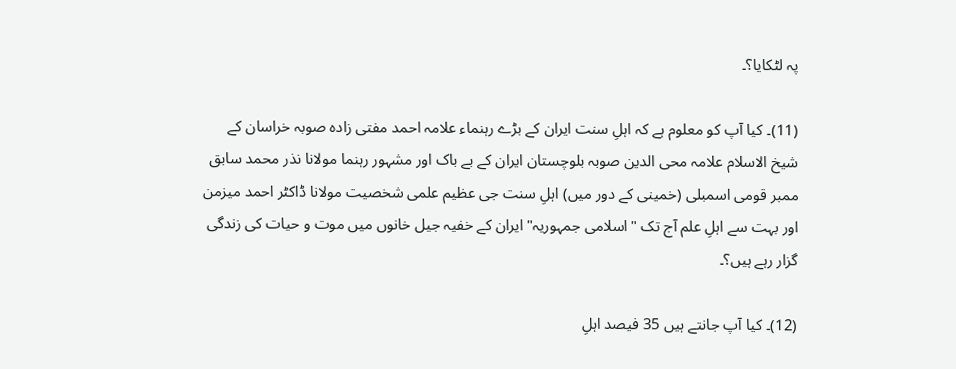پہ لٹکایا؟۔

(11)۔ کیا آپ کو معلوم ہے کہ اہلِ سنت ایران کے بڑے رہنماء علامہ احمد مفتی زادہ صوبہ خراسان کے شیخ الاسلام علامہ محی الدین صوبہ بلوچستان ایران کے بے باک اور مشہور رہنما مولانا نذر محمد سابق ممبر قومی اسمبلی (خمینی کے دور میں) اہلِ سنت جی عظیم علمی شخصیت مولانا ڈاکٹر احمد میزمن اور بہت سے اہلِ علم آج تک "اسلامی جمہوریہ" ایران کے خفیہ جیل خانوں میں موت و حیات کی زندگی گزار رہے ہیں؟۔

(12)۔ کیا آپ جانتے ہیں 35 فیصد اہلِ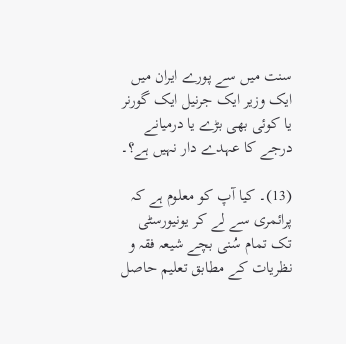سنت میں سے پورے ایران میں ایک وزیر ایک جرنیل ایک گورنر یا کوئی بھی بڑے یا درمیانے درجے کا عہدے دار نہیں ہے؟۔

(13)۔ کیا آپ کو معلوم ہے کہ پرائمری سے لے کر یونیورسٹی تک تمام سُنی بچے شیعہ فقہ و نظریات کے مطابق تعلیم حاصل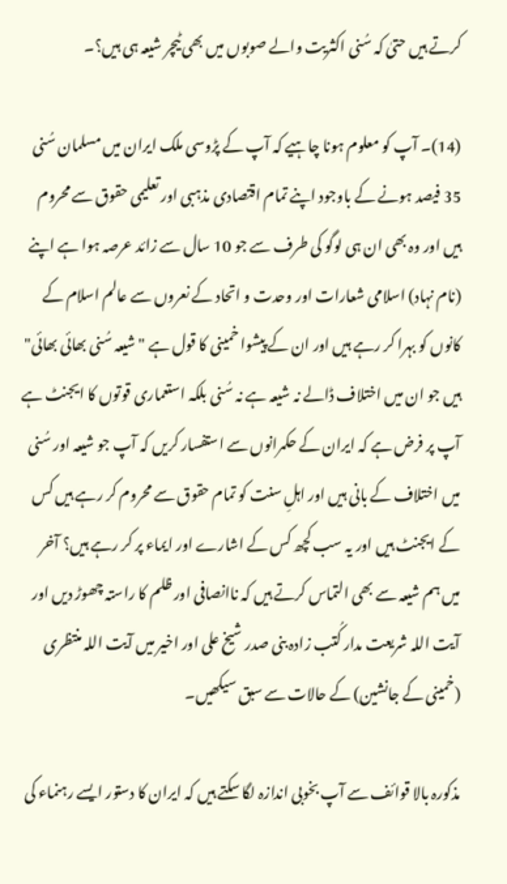کرتے ہیں حتیٰ کہ سُنی اکثریت والے صوبوں میں بھی ٹیچر شیعہ ہی ہیں؟۔

(14)۔ آپ کو معلوم ہونا چاہیے کہ آپ کے پڑوسی ملک ایران میں مسلمان سُنی 35 فیصد ہونے کے باوجود اپنے تمام اقتصادی مذہبی اور تعلیمی حقوق سے محروم ہیں اور وہ بھی ان ہی لوگو کی طرف سے جو 10 سال سے زائد عرصہ ہوا ہے اپنے (نام نہاد) اسلامی شعارات اور وحدت و اتحاد کے نعروں سے عالم اسلام کے کانوں کو بہرا کر رہے ہیں اور ان کے پیشوا خمینی کا قول ہے "شیعہ سُنی بھائی بھائی" ہیں جو ان میں اختلاف ڈالے نہ شیعہ ہے نہ سُنی بلکہ استعماری قوتوں کا ایجنٹ ہے آپ پر فرض ہے کہ ایران کے حکمرانوں سے استفسار کریں کہ آپ جو شیعہ اور سُنی میں اختلاف کے بانی ہیں اور اہلِ سنت کو تمام حقوق سے محروم کر رہے ہیں کس کے ایجنٹ ہیں اور یہ سب کچھ کس کے اشارے اور ایماء پر کر رہے ہیں؟ آخر میں ہم شیعہ سے بھی التماس کرتے ہیں کہ ناانصافی اور ظلم کا راستہ چھوڑ دیں اور آیت اللہ شریعت مدار کُتب زادہ بنی صدر شیخ علی اور اخیر میں آیت اللہ منتظری (خمینی کے جانشین) کے حالات سے سبق سیکھیں۔

مذکورہ بالا قوائف سے آپ بخوبی اندازہ لگا سکتے ہیں کہ ایران کا دستور ایسے رہنماء کی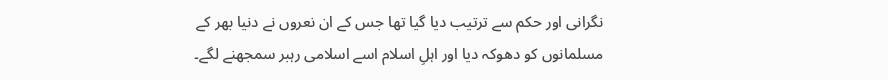نگرانی اور حکم سے ترتیب دیا گیا تھا جس کے ان نعروں نے دنیا بھر کے مسلمانوں کو دھوکہ دیا اور اہلِ اسلام اسے اسلامی رہبر سمجھنے لگے۔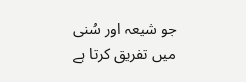جو شیعہ اور سُنی میں تفریق کرتا ہے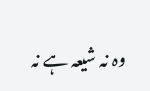وہ نہ شیعہ ہے نہ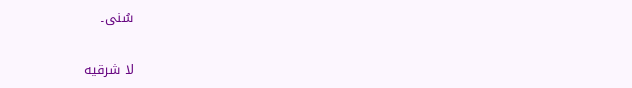سُنی۔

لا شرقیه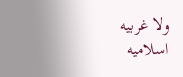ولا غربیه اسلامیه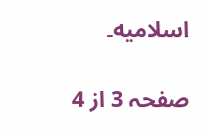اسلامیه۔

صفحہ 3 از 4